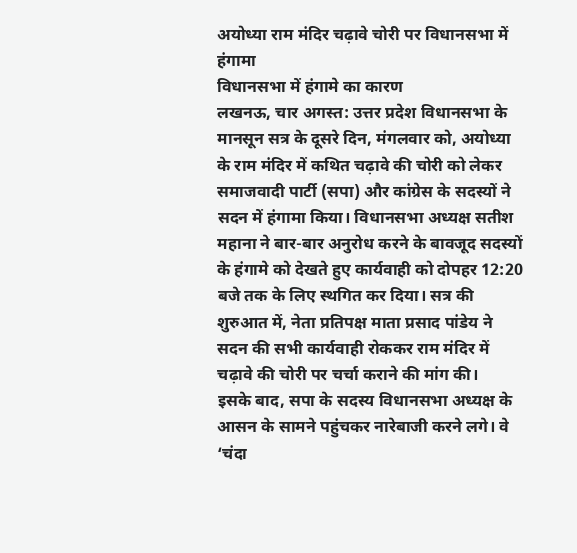अयोध्या राम मंदिर चढ़ावे चोरी पर विधानसभा में हंगामा
विधानसभा में हंगामे का कारण
लखनऊ, चार अगस्त: उत्तर प्रदेश विधानसभा के मानसून सत्र के दूसरे दिन, मंगलवार को, अयोध्या के राम मंदिर में कथित चढ़ावे की चोरी को लेकर समाजवादी पार्टी (सपा) और कांग्रेस के सदस्यों ने सदन में हंगामा किया। विधानसभा अध्यक्ष सतीश महाना ने बार-बार अनुरोध करने के बावजूद सदस्यों के हंगामे को देखते हुए कार्यवाही को दोपहर 12:20 बजे तक के लिए स्थगित कर दिया। सत्र की शुरुआत में, नेता प्रतिपक्ष माता प्रसाद पांडेय ने सदन की सभी कार्यवाही रोककर राम मंदिर में चढ़ावे की चोरी पर चर्चा कराने की मांग की।
इसके बाद, सपा के सदस्य विधानसभा अध्यक्ष के आसन के सामने पहुंचकर नारेबाजी करने लगे। वे ‘चंदा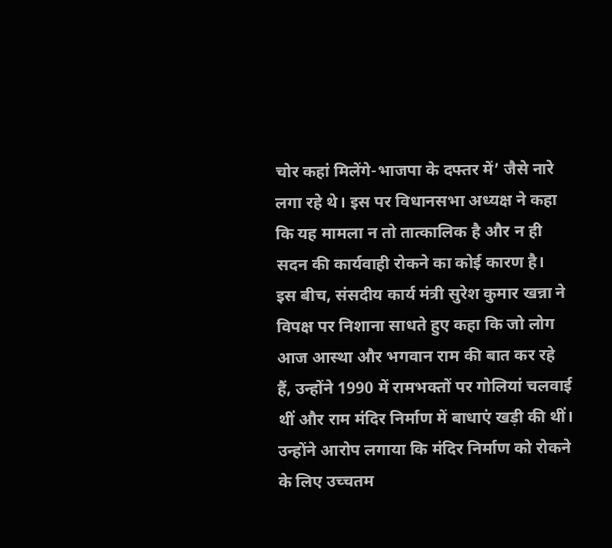चोर कहां मिलेंगे-भाजपा के दफ्तर में’ जैसे नारे लगा रहे थे। इस पर विधानसभा अध्यक्ष ने कहा कि यह मामला न तो तात्कालिक है और न ही सदन की कार्यवाही रोकने का कोई कारण है।
इस बीच, संसदीय कार्य मंत्री सुरेश कुमार खन्ना ने विपक्ष पर निशाना साधते हुए कहा कि जो लोग आज आस्था और भगवान राम की बात कर रहे हैं, उन्होंने 1990 में रामभक्तों पर गोलियां चलवाई थीं और राम मंदिर निर्माण में बाधाएं खड़ी की थीं। उन्होंने आरोप लगाया कि मंदिर निर्माण को रोकने के लिए उच्चतम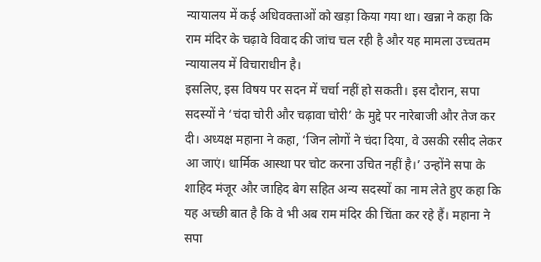न्यायालय में कई अधिवक्ताओं को खड़ा किया गया था। खन्ना ने कहा कि राम मंदिर के चढ़ावे विवाद की जांच चल रही है और यह मामला उच्चतम न्यायालय में विचाराधीन है।
इसलिए, इस विषय पर सदन में चर्चा नहीं हो सकती। इस दौरान, सपा सदस्यों ने ‘चंदा चोरी और चढ़ावा चोरी’ के मुद्दे पर नारेबाजी और तेज कर दी। अध्यक्ष महाना ने कहा, ‘जिन लोगों ने चंदा दिया, वे उसकी रसीद लेकर आ जाएं। धार्मिक आस्था पर चोट करना उचित नहीं है।’ उन्होंने सपा के शाहिद मंजूर और जाहिद बेग सहित अन्य सदस्यों का नाम लेते हुए कहा कि यह अच्छी बात है कि वे भी अब राम मंदिर की चिंता कर रहे हैं। महाना ने सपा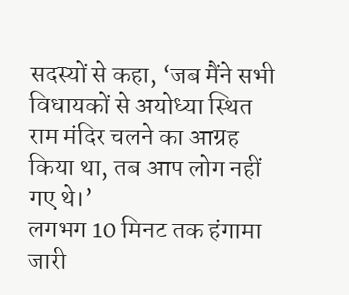सदस्यों से कहा, ‘जब मैंने सभी विधायकों से अयोध्या स्थित राम मंदिर चलने का आग्रह किया था, तब आप लोग नहीं गए थे।’
लगभग 10 मिनट तक हंगामा जारी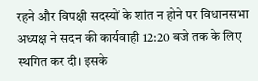रहने और विपक्षी सदस्यों के शांत न होने पर विधानसभा अध्यक्ष ने सदन की कार्यवाही 12:20 बजे तक के लिए स्थगित कर दी। इसके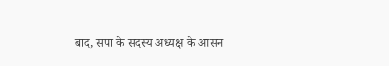बाद, सपा के सदस्य अध्यक्ष के आसन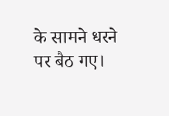के सामने धरने पर बैठ गए।